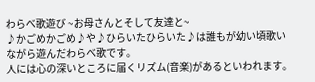わらべ歌遊び ~お母さんとそして友達と~
♪かごめかごめ♪や♪ひらいたひらいた♪は誰もが幼い頃歌いながら遊んだわらべ歌です。
人には心の深いところに届くリズム(音楽)があるといわれます。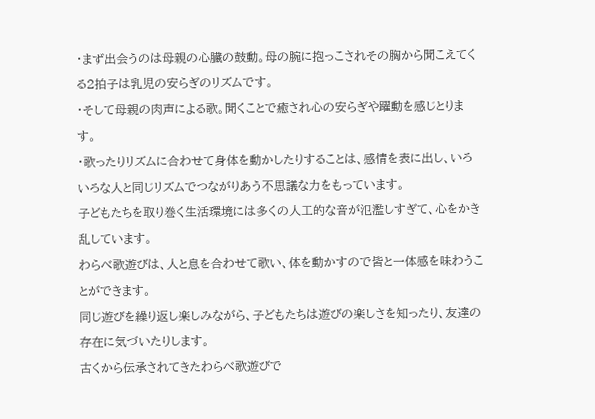・まず出会うのは母親の心臓の鼓動。母の腕に抱っこされその胸から聞こえてくる2拍子は乳児の安らぎのリズムです。
・そして母親の肉声による歌。聞くことで癒され心の安らぎや躍動を感じとります。
・歌ったりリズムに合わせて身体を動かしたりすることは、感情を表に出し、いろいろな人と同じリズムでつながりあう不思議な力をもっています。
子どもたちを取り巻く生活環境には多くの人工的な音が氾濫しすぎて、心をかき乱しています。
わらべ歌遊びは、人と息を合わせて歌い、体を動かすので皆と一体感を味わうことができます。
同じ遊びを繰り返し楽しみながら、子どもたちは遊びの楽しさを知ったり、友達の存在に気づいたりします。
古くから伝承されてきたわらべ歌遊びで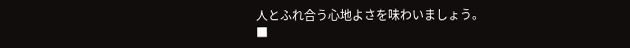人とふれ合う心地よさを味わいましょう。
■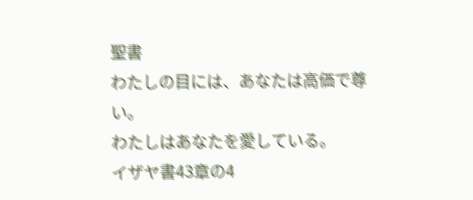聖書
わたしの目には、あなたは高価で尊い。
わたしはあなたを愛している。
イザヤ書43章の4